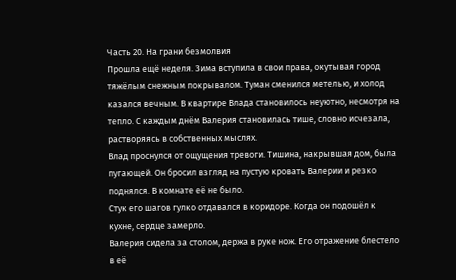Часть 20. На грани безмолвия
Прошла ещё неделя. Зима вступила в свои права, окутывая город тяжёлым снежным покрывалом. Туман сменился метелью, и холод казался вечным. В квартире Влада становилось неуютно, несмотря на тепло. С каждым днём Валерия становилась тише, словно исчезала, растворяясь в собственных мыслях.
Влад проснулся от ощущения тревоги. Тишина, накрывшая дом, была пугающей. Он бросил взгляд на пустую кровать Валерии и резко поднялся. В комнате её не было.
Стук его шагов гулко отдавался в коридоре. Когда он подошёл к кухне, сердце замерло.
Валерия сидела за столом, держа в руке нож. Его отражение блестело в её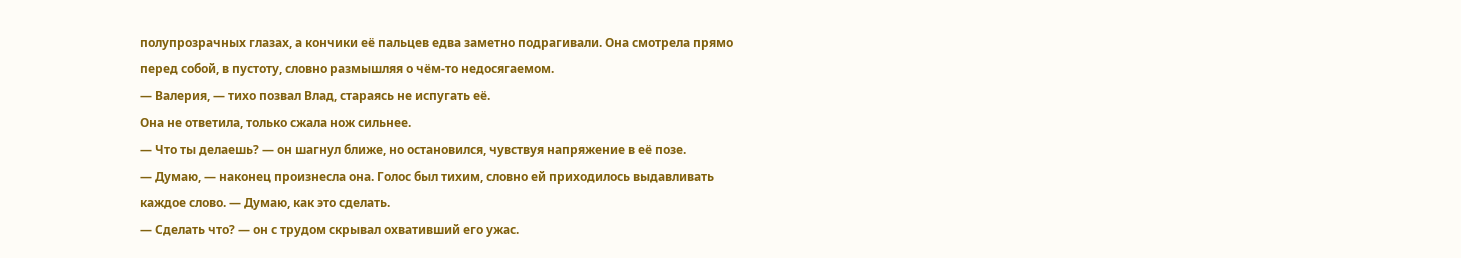полупрозрачных глазах, а кончики её пальцев едва заметно подрагивали. Она смотрела прямо перед собой, в пустоту, словно размышляя о чём-то недосягаемом.
— Валерия, — тихо позвал Влад, стараясь не испугать её.
Она не ответила, только сжала нож сильнее.
— Что ты делаешь? — он шагнул ближе, но остановился, чувствуя напряжение в её позе.
— Думаю, — наконец произнесла она. Голос был тихим, словно ей приходилось выдавливать каждое слово. — Думаю, как это сделать.
— Сделать что? — он с трудом скрывал охвативший его ужас.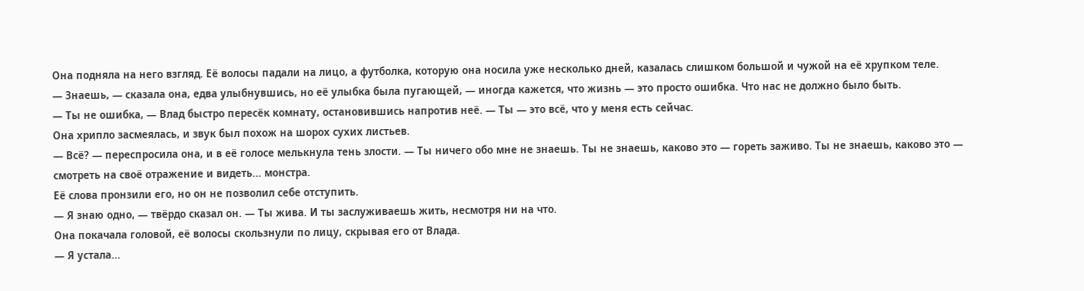Она подняла на него взгляд. Её волосы падали на лицо, а футболка, которую она носила уже несколько дней, казалась слишком большой и чужой на её хрупком теле.
— Знаешь, — сказала она, едва улыбнувшись, но её улыбка была пугающей, — иногда кажется, что жизнь — это просто ошибка. Что нас не должно было быть.
— Ты не ошибка, — Влад быстро пересёк комнату, остановившись напротив неё. — Ты — это всё, что у меня есть сейчас.
Она хрипло засмеялась, и звук был похож на шорох сухих листьев.
— Всё? — переспросила она, и в её голосе мелькнула тень злости. — Ты ничего обо мне не знаешь. Ты не знаешь, каково это — гореть заживо. Ты не знаешь, каково это — смотреть на своё отражение и видеть... монстра.
Её слова пронзили его, но он не позволил себе отступить.
— Я знаю одно, — твёрдо сказал он. — Ты жива. И ты заслуживаешь жить, несмотря ни на что.
Она покачала головой, её волосы скользнули по лицу, скрывая его от Влада.
— Я устала...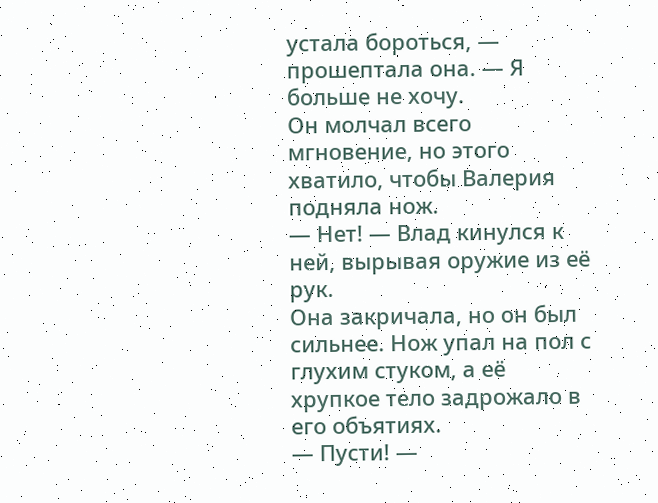устала бороться, — прошептала она. — Я больше не хочу.
Он молчал всего мгновение, но этого хватило, чтобы Валерия подняла нож.
— Нет! — Влад кинулся к ней, вырывая оружие из её рук.
Она закричала, но он был сильнее. Нож упал на пол с глухим стуком, а её хрупкое тело задрожало в его объятиях.
— Пусти! —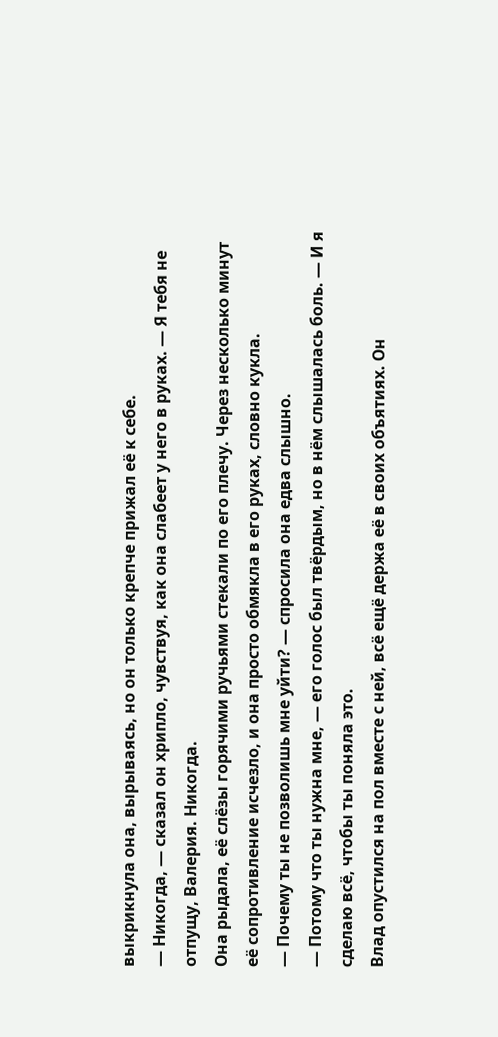выкрикнула она, вырываясь, но он только крепче прижал её к себе.
— Никогда, — сказал он хрипло, чувствуя, как она слабеет у него в руках. — Я тебя не отпущу, Валерия. Никогда.
Она рыдала, её слёзы горячими ручьями стекали по его плечу. Через несколько минут её сопротивление исчезло, и она просто обмякла в его руках, словно кукла.
— Почему ты не позволишь мне уйти? — спросила она едва слышно.
— Потому что ты нужна мне, — его голос был твёрдым, но в нём слышалась боль. — И я сделаю всё, чтобы ты поняла это.
Влад опустился на пол вместе с ней, всё ещё держа её в своих объятиях. Он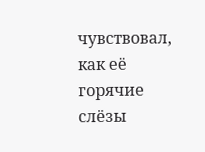чувствовал, как её горячие слёзы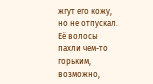жгут его кожу, но не отпускал.
Её волосы пахли чем-то горьким, возможно,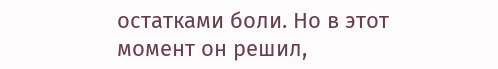остатками боли. Но в этот момент он решил,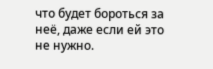что будет бороться за неё, даже если ей это не нужно.